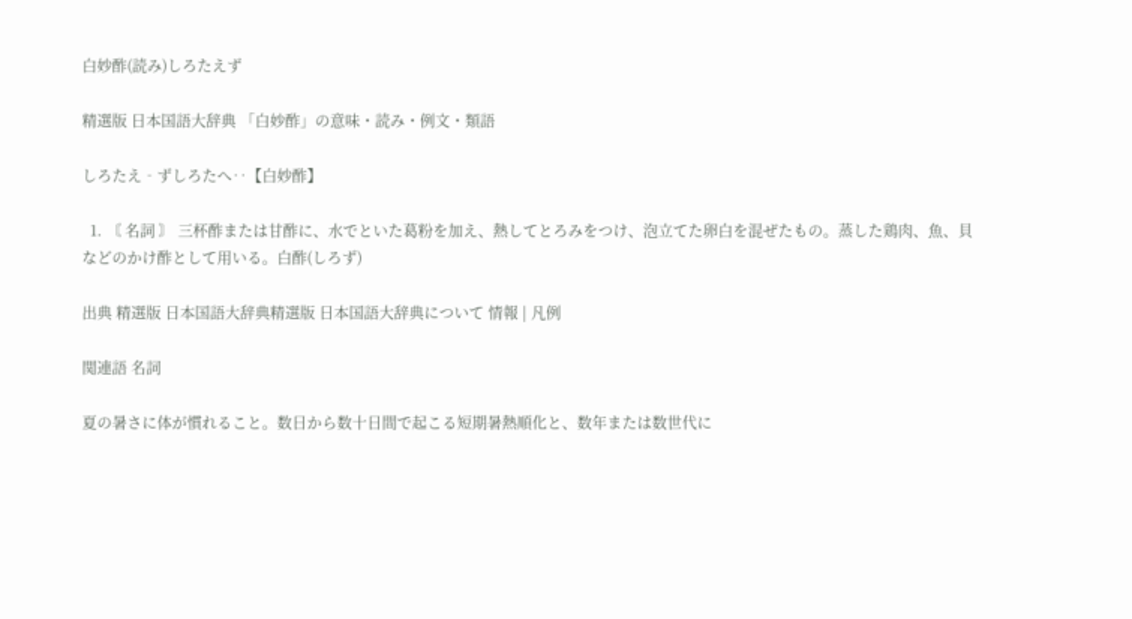白妙酢(読み)しろたえず

精選版 日本国語大辞典 「白妙酢」の意味・読み・例文・類語

しろたえ‐ずしろたへ‥【白妙酢】

  1. 〘 名詞 〙 三杯酢または甘酢に、水でといた葛粉を加え、熱してとろみをつけ、泡立てた卵白を混ぜたもの。蒸した鶏肉、魚、貝などのかけ酢として用いる。白酢(しろず)

出典 精選版 日本国語大辞典精選版 日本国語大辞典について 情報 | 凡例

関連語 名詞

夏の暑さに体が慣れること。数日から数十日間で起こる短期暑熱順化と、数年または数世代に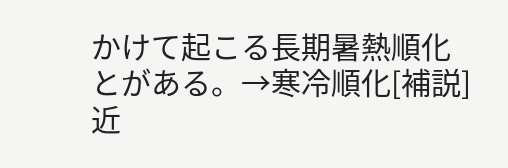かけて起こる長期暑熱順化とがある。→寒冷順化[補説]近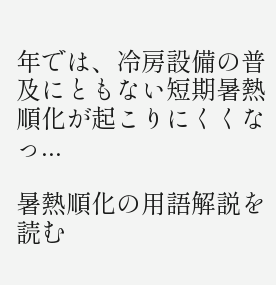年では、冷房設備の普及にともない短期暑熱順化が起こりにくくなっ...

暑熱順化の用語解説を読む